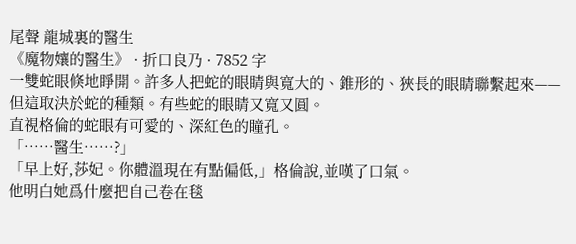尾聲 龍城裏的醫生
《魔物孃的醫生》 · 折口良乃 · 7852 字
一雙蛇眼倏地睜開。許多人把蛇的眼睛與寬大的、錐形的、狹長的眼睛聯繫起來——但這取決於蛇的種類。有些蛇的眼睛又寬又圓。
直視格倫的蛇眼有可愛的、深紅色的瞳孔。
「……醫生……?」
「早上好,莎妃。你體溫現在有點偏低,」格倫說,並嘆了口氣。
他明白她爲什麼把自己卷在毯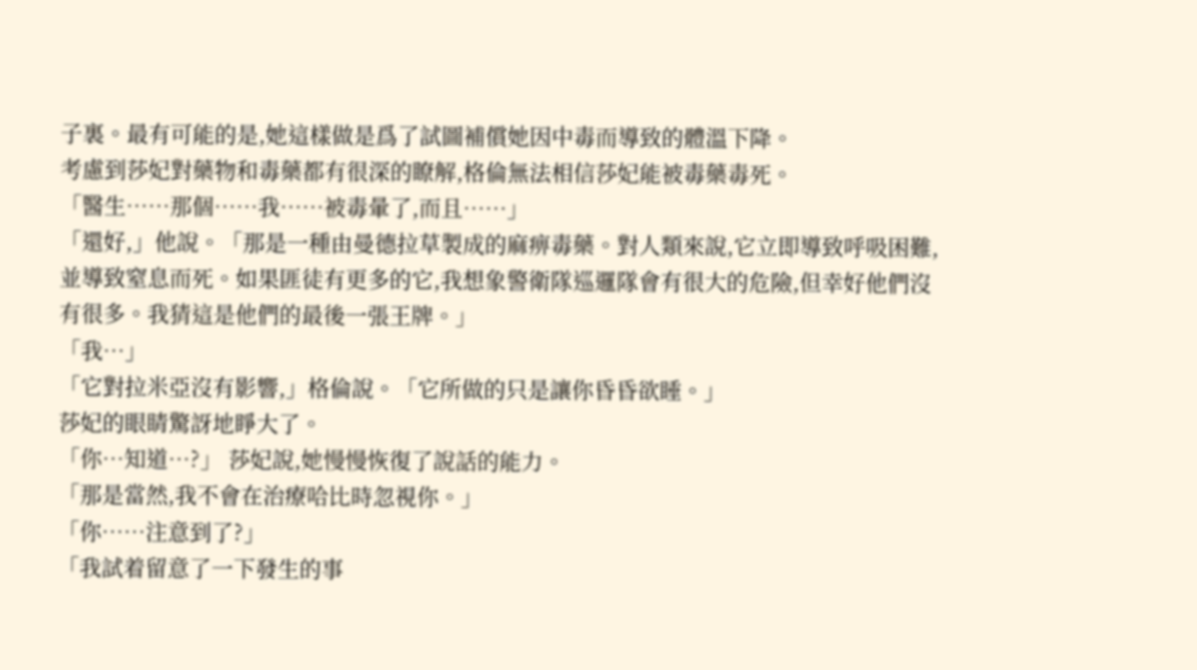子裏。最有可能的是,她這樣做是爲了試圖補償她因中毒而導致的體溫下降。
考慮到莎妃對藥物和毒藥都有很深的瞭解,格倫無法相信莎妃能被毒藥毒死。
「醫生……那個……我……被毒暈了,而且……」
「還好,」他說。「那是一種由曼德拉草製成的麻痹毒藥。對人類來說,它立即導致呼吸困難,並導致窒息而死。如果匪徒有更多的它,我想象警衛隊巡邏隊會有很大的危險,但幸好他們沒有很多。我猜這是他們的最後一張王牌。」
「我…」
「它對拉米亞沒有影響,」格倫說。「它所做的只是讓你昏昏欲睡。」
莎妃的眼睛驚訝地睜大了。
「你…知道…?」 莎妃說,她慢慢恢復了說話的能力。
「那是當然,我不會在治療哈比時忽視你。」
「你……注意到了?」
「我試着留意了一下發生的事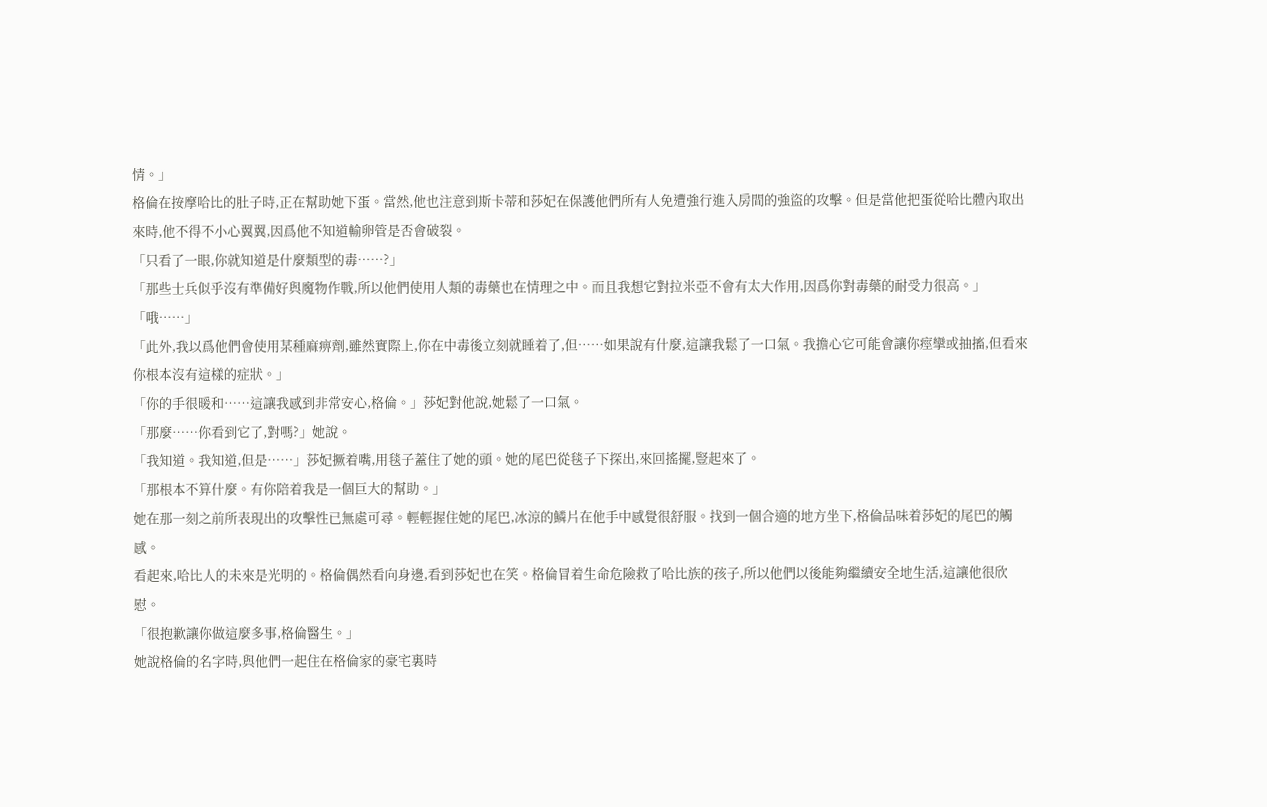情。」
格倫在按摩哈比的肚子時,正在幫助她下蛋。當然,他也注意到斯卡蒂和莎妃在保護他們所有人免遭強行進入房間的強盜的攻擊。但是當他把蛋從哈比體內取出來時,他不得不小心翼翼,因爲他不知道輸卵管是否會破裂。
「只看了一眼,你就知道是什麼類型的毒……?」
「那些士兵似乎沒有準備好與魔物作戰,所以他們使用人類的毒藥也在情理之中。而且我想它對拉米亞不會有太大作用,因爲你對毒藥的耐受力很高。」
「哦……」
「此外,我以爲他們會使用某種麻痹劑,雖然實際上,你在中毒後立刻就睡着了,但……如果說有什麼,這讓我鬆了一口氣。我擔心它可能會讓你痙攣或抽搐,但看來你根本沒有這樣的症狀。」
「你的手很暖和……這讓我感到非常安心,格倫。」莎妃對他說,她鬆了一口氣。
「那麼……你看到它了,對嗎?」她說。
「我知道。我知道,但是……」莎妃撅着嘴,用毯子蓋住了她的頭。她的尾巴從毯子下探出,來回搖擺,豎起來了。
「那根本不算什麼。有你陪着我是一個巨大的幫助。」
她在那一刻之前所表現出的攻擊性已無處可尋。輕輕握住她的尾巴,冰涼的鱗片在他手中感覺很舒服。找到一個合適的地方坐下,格倫品味着莎妃的尾巴的觸感。
看起來,哈比人的未來是光明的。格倫偶然看向身邊,看到莎妃也在笑。格倫冒着生命危險救了哈比族的孩子,所以他們以後能夠繼續安全地生活,這讓他很欣慰。
「很抱歉讓你做這麼多事,格倫醫生。」
她說格倫的名字時,與他們一起住在格倫家的豪宅裏時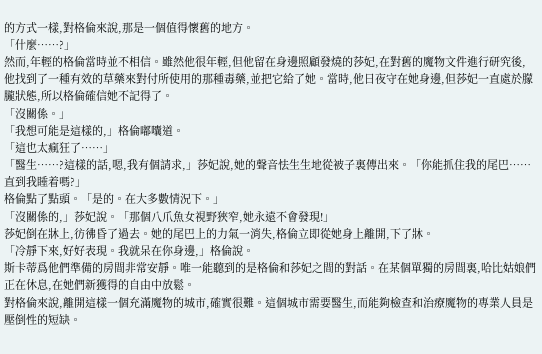的方式一樣,對格倫來說,那是一個值得懷舊的地方。
「什麼……?」
然而,年輕的格倫當時並不相信。雖然他很年輕,但他留在身邊照顧發燒的莎妃,在對舊的魔物文件進行研究後,他找到了一種有效的草藥來對付所使用的那種毒藥,並把它給了她。當時,他日夜守在她身邊,但莎妃一直處於朦朧狀態,所以格倫確信她不記得了。
「沒關係。」
「我想可能是這樣的,」格倫嘟囔道。
「這也太瘋狂了……」
「醫生……?這樣的話,嗯,我有個請求,」莎妃說,她的聲音怯生生地從被子裏傳出來。「你能抓住我的尾巴……直到我睡着嗎?」
格倫點了點頭。「是的。在大多數情況下。」
「沒關係的,」莎妃說。「那個八爪魚女視野狹窄,她永遠不會發現!」
莎妃倒在牀上,彷彿昏了過去。她的尾巴上的力氣一消失,格倫立即從她身上離開,下了牀。
「冷靜下來,好好表現。我就呆在你身邊,」格倫說。
斯卡蒂爲他們準備的房間非常安靜。唯一能聽到的是格倫和莎妃之間的對話。在某個單獨的房間裏,哈比姑娘們正在休息,在她們新獲得的自由中放鬆。
對格倫來說,離開這樣一個充滿魔物的城市,確實很難。這個城市需要醫生,而能夠檢查和治療魔物的專業人員是壓倒性的短缺。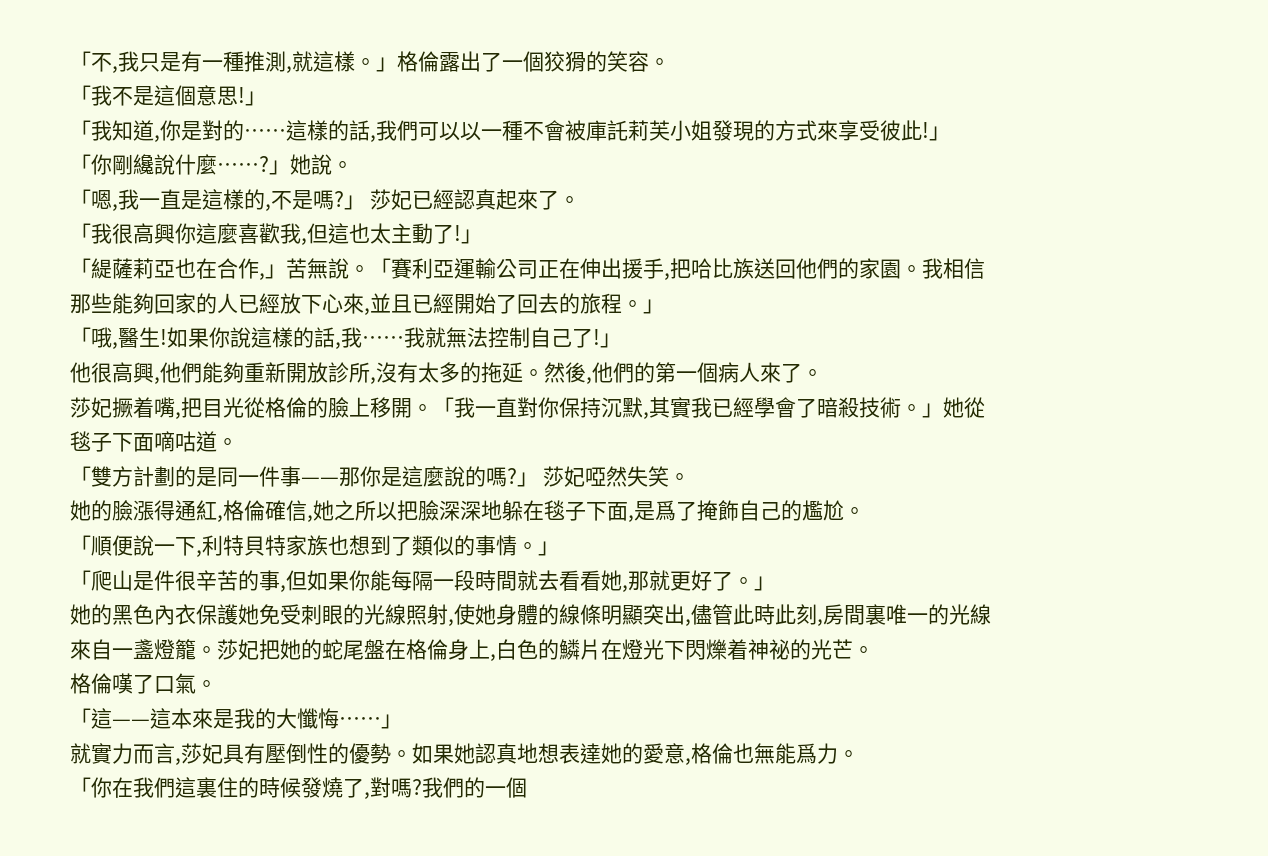「不,我只是有一種推測,就這樣。」格倫露出了一個狡猾的笑容。
「我不是這個意思!」
「我知道,你是對的……這樣的話,我們可以以一種不會被庫託莉芙小姐發現的方式來享受彼此!」
「你剛纔說什麼……?」她說。
「嗯,我一直是這樣的,不是嗎?」 莎妃已經認真起來了。
「我很高興你這麼喜歡我,但這也太主動了!」
「緹薩莉亞也在合作,」苦無說。「賽利亞運輸公司正在伸出援手,把哈比族送回他們的家園。我相信那些能夠回家的人已經放下心來,並且已經開始了回去的旅程。」
「哦,醫生!如果你說這樣的話,我……我就無法控制自己了!」
他很高興,他們能夠重新開放診所,沒有太多的拖延。然後,他們的第一個病人來了。
莎妃撅着嘴,把目光從格倫的臉上移開。「我一直對你保持沉默,其實我已經學會了暗殺技術。」她從毯子下面嘀咕道。
「雙方計劃的是同一件事——那你是這麼說的嗎?」 莎妃啞然失笑。
她的臉漲得通紅,格倫確信,她之所以把臉深深地躲在毯子下面,是爲了掩飾自己的尷尬。
「順便說一下,利特貝特家族也想到了類似的事情。」
「爬山是件很辛苦的事,但如果你能每隔一段時間就去看看她,那就更好了。」
她的黑色內衣保護她免受刺眼的光線照射,使她身體的線條明顯突出,儘管此時此刻,房間裏唯一的光線來自一盞燈籠。莎妃把她的蛇尾盤在格倫身上,白色的鱗片在燈光下閃爍着神祕的光芒。
格倫嘆了口氣。
「這——這本來是我的大懺悔……」
就實力而言,莎妃具有壓倒性的優勢。如果她認真地想表達她的愛意,格倫也無能爲力。
「你在我們這裏住的時候發燒了,對嗎?我們的一個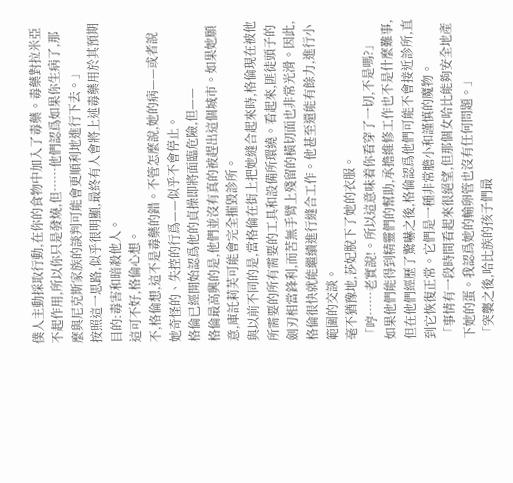僕人主動採取行動,在你的食物中加入了毒藥。毒藥對拉米亞不起作用,所以你只是發燒,但……他們認爲如果你生病了,那麼與尼克斯家族的談判可能會更順利地進行下去。」
按照這一思路,似乎很明顯,最終有人會將上述毒藥用於其預期目的:毒害和暗殺他人。
這可不好,格倫心想。
不,格倫想,這不是毒藥的錯。不管怎麼說,她的病——或者說她奇怪的、失控的行爲——似乎不會停止。
格倫已經開始認爲他的貞操即將面臨危險,但——
格倫最高興的是,他們並沒有真的被趕出這個城市。如果她願意,庫託莉芙可能會完全摧毀診所。
與以前不同的是,當格倫在街上把她縫合起來時,格倫現在被他所需要的所有需要的工具和設備所環繞。看起來,匪徒頭子的劍刃相當鋒利,而苦無手臂上殘留的橫切面也非常光滑。因此,格倫很快就能繼續進行縫合工作。他甚至還能有餘力,進行小範圍的交談。
毫不猶豫地,莎妃脫下了她的衣服。
「哼……老實說!。所以這意味着你看穿了一切,不是嗎?」
如果他們能得到精靈們的幫助,承擔維修工作也不是什麼難事,但在他們經歷了驚嚇之後,格倫認爲他們可能不會接近診所,直到它恢復正常。它們是一種非常膽小和謹慎的魔物。
「事情有一段時間看起來很絕望,但那個女哈比能夠安全地產下她的蛋。我認爲她的輸卵管也沒有任何問題。」
「突襲之後,哈比族的孩子們最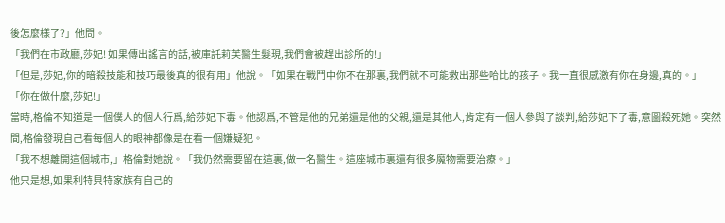後怎麼樣了?」他問。
「我們在市政廳,莎妃! 如果傳出謠言的話,被庫託莉芙醫生髮現,我們會被趕出診所的!」
「但是,莎妃,你的暗殺技能和技巧最後真的很有用」他說。「如果在戰鬥中你不在那裏,我們就不可能救出那些哈比的孩子。我一直很感激有你在身邊,真的。」
「你在做什麼,莎妃!」
當時,格倫不知道是一個僕人的個人行爲,給莎妃下毒。他認爲,不管是他的兄弟還是他的父親,還是其他人,肯定有一個人參與了談判,給莎妃下了毒,意圖殺死她。突然間,格倫發現自己看每個人的眼神都像是在看一個嫌疑犯。
「我不想離開這個城市,」格倫對她說。「我仍然需要留在這裏,做一名醫生。這座城市裏還有很多魔物需要治療。」
他只是想,如果利特貝特家族有自己的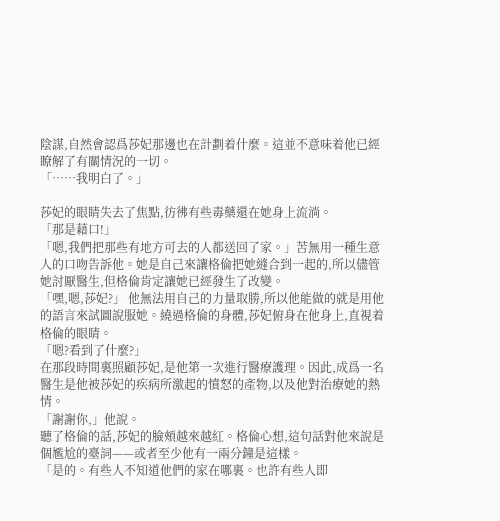陰謀,自然會認爲莎妃那邊也在計劃着什麼。這並不意味着他已經瞭解了有關情況的一切。
「……我明白了。」

莎妃的眼睛失去了焦點,彷彿有些毒藥還在她身上流淌。
「那是藉口!」
「嗯,我們把那些有地方可去的人都送回了家。」苦無用一種生意人的口吻告訴他。她是自己來讓格倫把她縫合到一起的,所以儘管她討厭醫生,但格倫肯定讓她已經發生了改變。
「嘿,嗯,莎妃?」 他無法用自己的力量取勝,所以他能做的就是用他的語言來試圖說服她。繞過格倫的身體,莎妃俯身在他身上,直視着格倫的眼睛。
「嗯?看到了什麼?」
在那段時間裏照顧莎妃,是他第一次進行醫療護理。因此,成爲一名醫生是他被莎妃的疾病所激起的憤怒的產物,以及他對治療她的熱情。
「謝謝你,」他說。
聽了格倫的話,莎妃的臉頰越來越紅。格倫心想,這句話對他來說是個尷尬的臺詞——或者至少他有一兩分鐘是這樣。
「是的。有些人不知道他們的家在哪裏。也許有些人即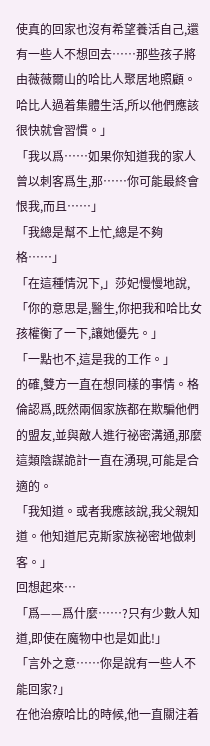使真的回家也沒有希望養活自己,還有一些人不想回去……那些孩子將由薇薇爾山的哈比人聚居地照顧。哈比人過着集體生活,所以他們應該很快就會習慣。」
「我以爲……如果你知道我的家人曾以刺客爲生,那……你可能最終會恨我,而且……」
「我總是幫不上忙,總是不夠格……」
「在這種情況下,」莎妃慢慢地說,「你的意思是,醫生,你把我和哈比女孩權衡了一下,讓她優先。」
「一點也不,這是我的工作。」
的確,雙方一直在想同樣的事情。格倫認爲,既然兩個家族都在欺騙他們的盟友,並與敵人進行祕密溝通,那麼這類陰謀詭計一直在湧現,可能是合適的。
「我知道。或者我應該說,我父親知道。他知道尼克斯家族祕密地做刺客。」
回想起來…
「爲——爲什麼……?只有少數人知道,即使在魔物中也是如此!」
「言外之意……你是說有一些人不能回家?」
在他治療哈比的時候,他一直關注着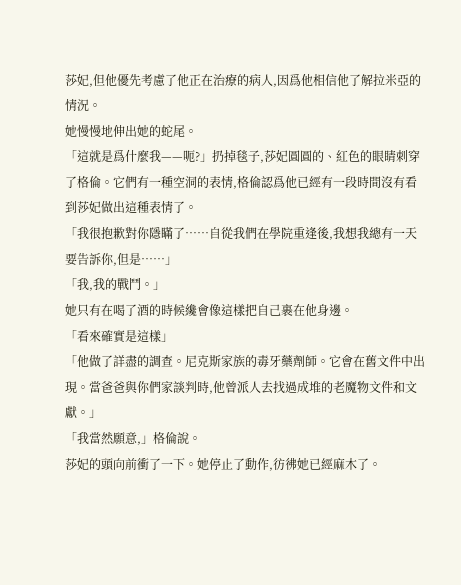莎妃,但他優先考慮了他正在治療的病人,因爲他相信他了解拉米亞的情況。
她慢慢地伸出她的蛇尾。
「這就是爲什麼我——呃?」扔掉毯子,莎妃圓圓的、紅色的眼睛刺穿了格倫。它們有一種空洞的表情,格倫認爲他已經有一段時間沒有看到莎妃做出這種表情了。
「我很抱歉對你隱瞞了……自從我們在學院重逢後,我想我總有一天要告訴你,但是……」
「我,我的戰鬥。」
她只有在喝了酒的時候纔會像這樣把自己裹在他身邊。
「看來確實是這樣」
「他做了詳盡的調查。尼克斯家族的毒牙藥劑師。它會在舊文件中出現。當爸爸與你們家談判時,他曾派人去找過成堆的老魔物文件和文獻。」
「我當然願意,」格倫說。
莎妃的頭向前衝了一下。她停止了動作,彷彿她已經麻木了。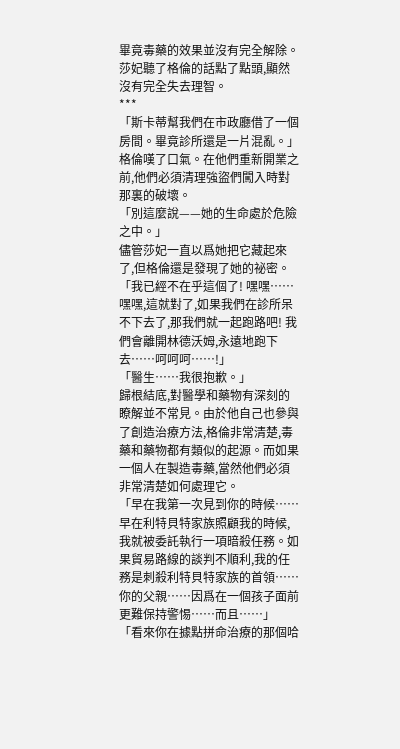畢竟毒藥的效果並沒有完全解除。
莎妃聽了格倫的話點了點頭,顯然沒有完全失去理智。
***
「斯卡蒂幫我們在市政廳借了一個房間。畢竟診所還是一片混亂。」 格倫嘆了口氣。在他們重新開業之前,他們必須清理強盜們闖入時對那裏的破壞。
「別這麼說——她的生命處於危險之中。」
儘管莎妃一直以爲她把它藏起來了,但格倫還是發現了她的祕密。
「我已經不在乎這個了! 嘿嘿……嘿嘿,這就對了,如果我們在診所呆不下去了,那我們就一起跑路吧! 我們會離開林德沃姆,永遠地跑下去……呵呵呵……!」
「醫生……我很抱歉。」
歸根結底,對醫學和藥物有深刻的瞭解並不常見。由於他自己也參與了創造治療方法,格倫非常清楚,毒藥和藥物都有類似的起源。而如果一個人在製造毒藥,當然他們必須非常清楚如何處理它。
「早在我第一次見到你的時候……早在利特貝特家族照顧我的時候,我就被委託執行一項暗殺任務。如果貿易路線的談判不順利,我的任務是刺殺利特貝特家族的首領……你的父親……因爲在一個孩子面前更難保持警惕……而且……」
「看來你在據點拼命治療的那個哈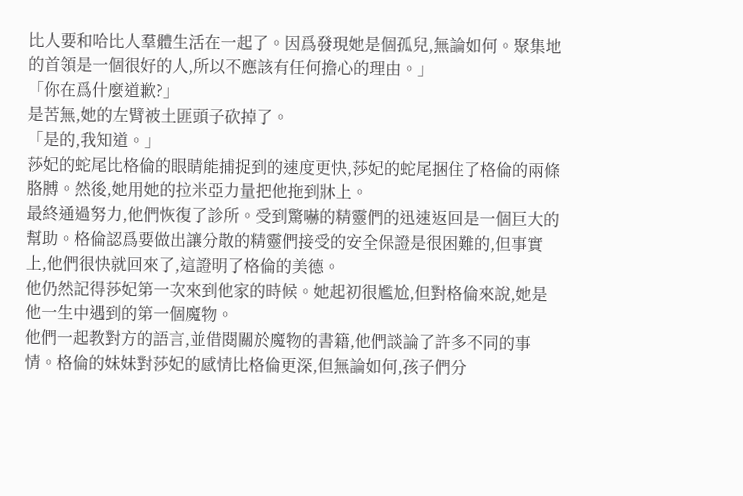比人要和哈比人羣體生活在一起了。因爲發現她是個孤兒,無論如何。聚集地的首領是一個很好的人,所以不應該有任何擔心的理由。」
「你在爲什麼道歉?」
是苦無,她的左臂被土匪頭子砍掉了。
「是的,我知道。」
莎妃的蛇尾比格倫的眼睛能捕捉到的速度更快,莎妃的蛇尾捆住了格倫的兩條胳膊。然後,她用她的拉米亞力量把他拖到牀上。
最終通過努力,他們恢復了診所。受到驚嚇的精靈們的迅速返回是一個巨大的幫助。格倫認爲要做出讓分散的精靈們接受的安全保證是很困難的,但事實上,他們很快就回來了,這證明了格倫的美德。
他仍然記得莎妃第一次來到他家的時候。她起初很尷尬,但對格倫來說,她是他一生中遇到的第一個魔物。
他們一起教對方的語言,並借閱關於魔物的書籍,他們談論了許多不同的事情。格倫的妹妹對莎妃的感情比格倫更深,但無論如何,孩子們分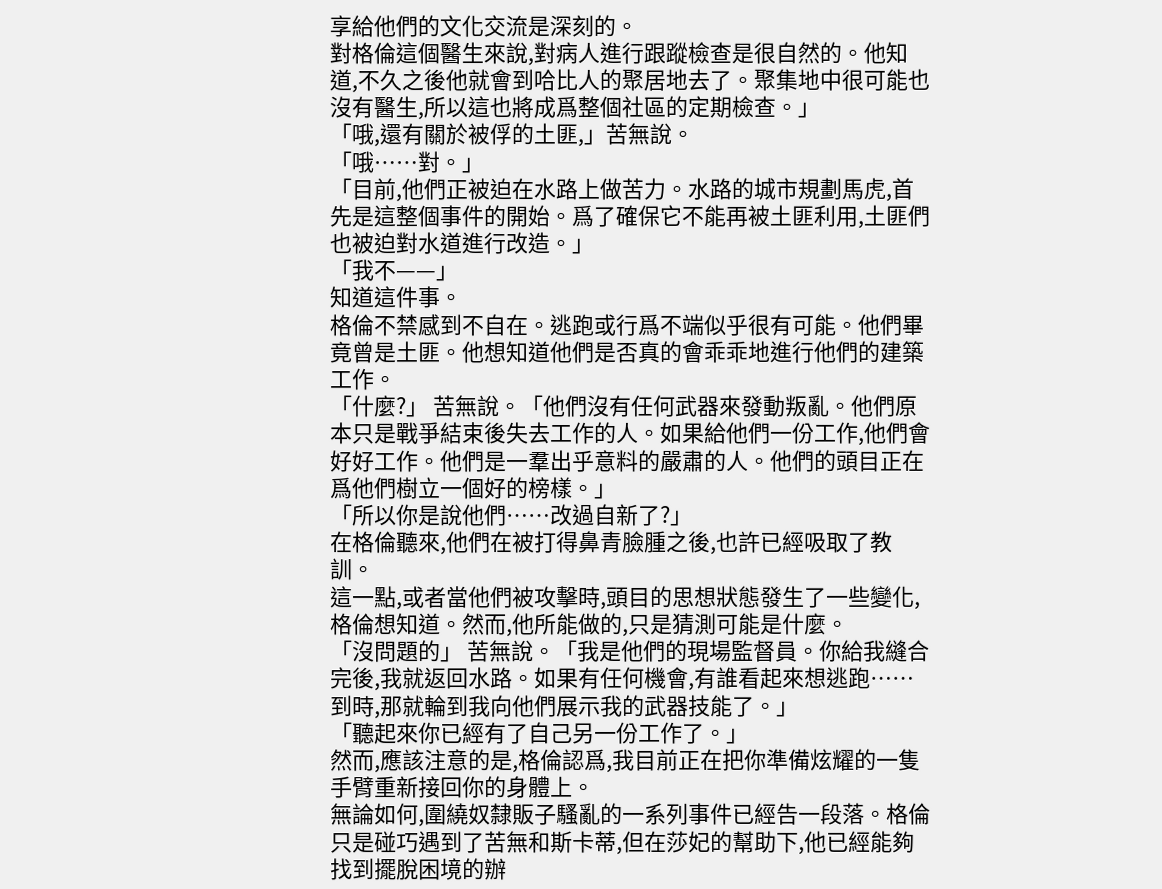享給他們的文化交流是深刻的。
對格倫這個醫生來說,對病人進行跟蹤檢查是很自然的。他知道,不久之後他就會到哈比人的聚居地去了。聚集地中很可能也沒有醫生,所以這也將成爲整個社區的定期檢查。」
「哦,還有關於被俘的土匪,」苦無說。
「哦……對。」
「目前,他們正被迫在水路上做苦力。水路的城市規劃馬虎,首先是這整個事件的開始。爲了確保它不能再被土匪利用,土匪們也被迫對水道進行改造。」
「我不——」
知道這件事。
格倫不禁感到不自在。逃跑或行爲不端似乎很有可能。他們畢竟曾是土匪。他想知道他們是否真的會乖乖地進行他們的建築工作。
「什麼?」 苦無說。「他們沒有任何武器來發動叛亂。他們原本只是戰爭結束後失去工作的人。如果給他們一份工作,他們會好好工作。他們是一羣出乎意料的嚴肅的人。他們的頭目正在爲他們樹立一個好的榜樣。」
「所以你是說他們……改過自新了?」
在格倫聽來,他們在被打得鼻青臉腫之後,也許已經吸取了教訓。
這一點,或者當他們被攻擊時,頭目的思想狀態發生了一些變化,格倫想知道。然而,他所能做的,只是猜測可能是什麼。
「沒問題的」 苦無說。「我是他們的現場監督員。你給我縫合完後,我就返回水路。如果有任何機會,有誰看起來想逃跑……到時,那就輪到我向他們展示我的武器技能了。」
「聽起來你已經有了自己另一份工作了。」
然而,應該注意的是,格倫認爲,我目前正在把你準備炫耀的一隻手臂重新接回你的身體上。
無論如何,圍繞奴隸販子騷亂的一系列事件已經告一段落。格倫只是碰巧遇到了苦無和斯卡蒂,但在莎妃的幫助下,他已經能夠找到擺脫困境的辦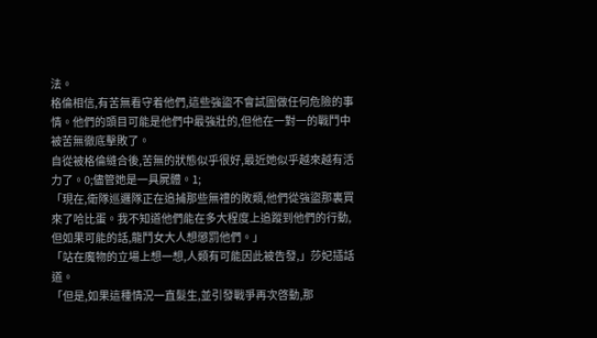法。
格倫相信,有苦無看守着他們,這些強盜不會試圖做任何危險的事情。他們的頭目可能是他們中最強壯的,但他在一對一的戰鬥中被苦無徹底擊敗了。
自從被格倫縫合後,苦無的狀態似乎很好,最近她似乎越來越有活力了。0;儘管她是一具屍體。1;
「現在,衛隊巡邏隊正在追捕那些無禮的敗類,他們從強盜那裏買來了哈比蛋。我不知道他們能在多大程度上追蹤到他們的行動,但如果可能的話,龍鬥女大人想懲罰他們。」
「站在魔物的立場上想一想,人類有可能因此被告發,」莎妃插話道。
「但是,如果這種情況一直髮生,並引發戰爭再次啓動,那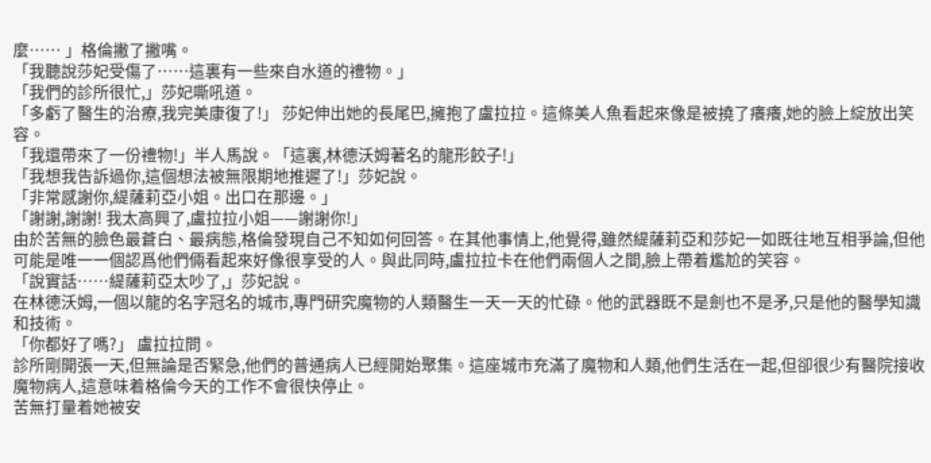麼…… 」格倫撇了撇嘴。
「我聽說莎妃受傷了……這裏有一些來自水道的禮物。」
「我們的診所很忙,」莎妃嘶吼道。
「多虧了醫生的治療,我完美康復了!」 莎妃伸出她的長尾巴,擁抱了盧拉拉。這條美人魚看起來像是被撓了癢癢,她的臉上綻放出笑容。
「我還帶來了一份禮物!」半人馬說。「這裏,林德沃姆著名的龍形餃子!」
「我想我告訴過你,這個想法被無限期地推遲了!」莎妃說。
「非常感謝你,緹薩莉亞小姐。出口在那邊。」
「謝謝,謝謝! 我太高興了,盧拉拉小姐——謝謝你!」
由於苦無的臉色最蒼白、最病態,格倫發現自己不知如何回答。在其他事情上,他覺得,雖然緹薩莉亞和莎妃一如既往地互相爭論,但他可能是唯一一個認爲他們倆看起來好像很享受的人。與此同時,盧拉拉卡在他們兩個人之間,臉上帶着尷尬的笑容。
「說實話……緹薩莉亞太吵了,」莎妃說。
在林德沃姆,一個以龍的名字冠名的城市,專門研究魔物的人類醫生一天一天的忙碌。他的武器既不是劍也不是矛,只是他的醫學知識和技術。
「你都好了嗎?」 盧拉拉問。
診所剛開張一天,但無論是否緊急,他們的普通病人已經開始聚集。這座城市充滿了魔物和人類,他們生活在一起,但卻很少有醫院接收魔物病人,這意味着格倫今天的工作不會很快停止。
苦無打量着她被安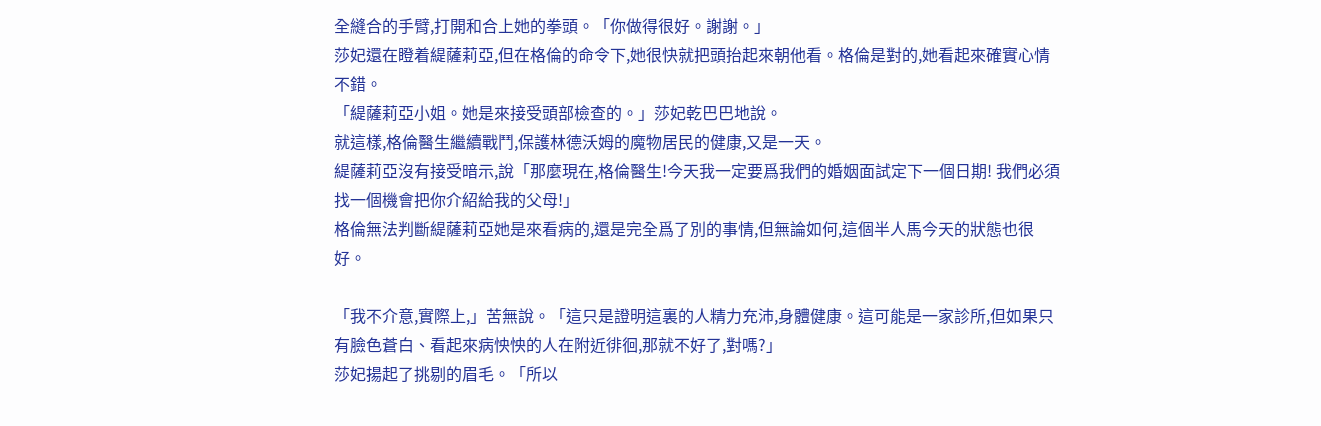全縫合的手臂,打開和合上她的拳頭。「你做得很好。謝謝。」
莎妃還在瞪着緹薩莉亞,但在格倫的命令下,她很快就把頭抬起來朝他看。格倫是對的,她看起來確實心情不錯。
「緹薩莉亞小姐。她是來接受頭部檢查的。」莎妃乾巴巴地說。
就這樣,格倫醫生繼續戰鬥,保護林德沃姆的魔物居民的健康,又是一天。
緹薩莉亞沒有接受暗示,說「那麼現在,格倫醫生!今天我一定要爲我們的婚姻面試定下一個日期! 我們必須找一個機會把你介紹給我的父母!」
格倫無法判斷緹薩莉亞她是來看病的,還是完全爲了別的事情,但無論如何,這個半人馬今天的狀態也很好。

「我不介意,實際上,」苦無說。「這只是證明這裏的人精力充沛,身體健康。這可能是一家診所,但如果只有臉色蒼白、看起來病怏怏的人在附近徘徊,那就不好了,對嗎?」
莎妃揚起了挑剔的眉毛。「所以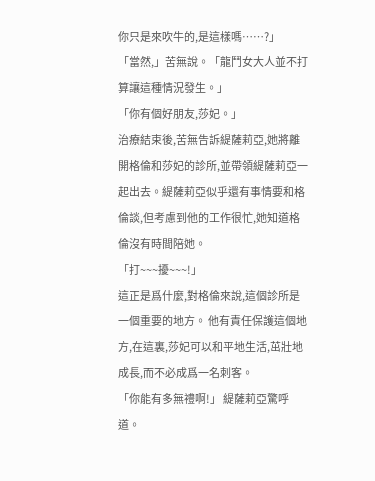你只是來吹牛的,是這樣嗎……?」
「當然,」苦無說。「龍鬥女大人並不打算讓這種情況發生。」
「你有個好朋友,莎妃。」
治療結束後,苦無告訴緹薩莉亞,她將離開格倫和莎妃的診所,並帶領緹薩莉亞一起出去。緹薩莉亞似乎還有事情要和格倫談,但考慮到他的工作很忙,她知道格倫沒有時間陪她。
「打~~~擾~~~!」
這正是爲什麼,對格倫來說,這個診所是一個重要的地方。 他有責任保護這個地方,在這裏,莎妃可以和平地生活,茁壯地成長,而不必成爲一名刺客。
「你能有多無禮啊!」 緹薩莉亞驚呼道。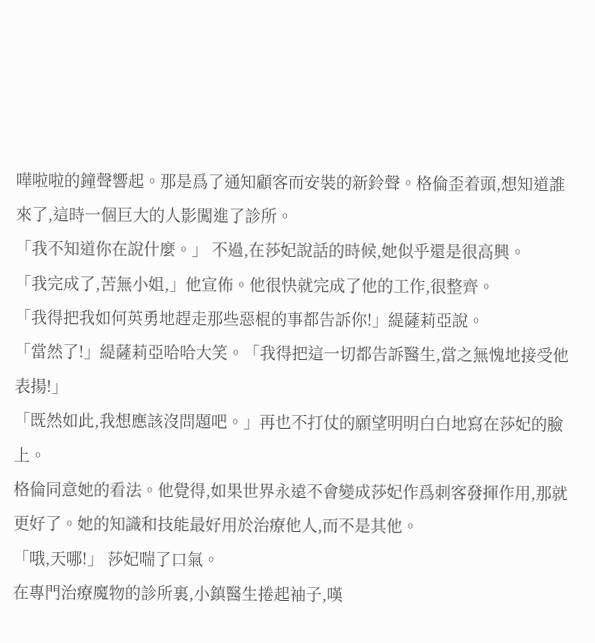嘩啦啦的鐘聲響起。那是爲了通知顧客而安裝的新鈴聲。格倫歪着頭,想知道誰來了,這時一個巨大的人影闖進了診所。
「我不知道你在說什麼。」 不過,在莎妃說話的時候,她似乎還是很高興。
「我完成了,苦無小姐,」他宣佈。他很快就完成了他的工作,很整齊。
「我得把我如何英勇地趕走那些惡棍的事都告訴你!」緹薩莉亞說。
「當然了!」緹薩莉亞哈哈大笑。「我得把這一切都告訴醫生,當之無愧地接受他表揚!」
「既然如此,我想應該沒問題吧。」再也不打仗的願望明明白白地寫在莎妃的臉上。
格倫同意她的看法。他覺得,如果世界永遠不會變成莎妃作爲刺客發揮作用,那就更好了。她的知識和技能最好用於治療他人,而不是其他。
「哦,天哪!」 莎妃喘了口氣。
在專門治療魔物的診所裏,小鎮醫生捲起袖子,嘆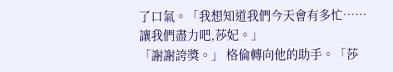了口氣。「我想知道我們今天會有多忙……讓我們盡力吧,莎妃。」
「謝謝誇獎。」 格倫轉向他的助手。「莎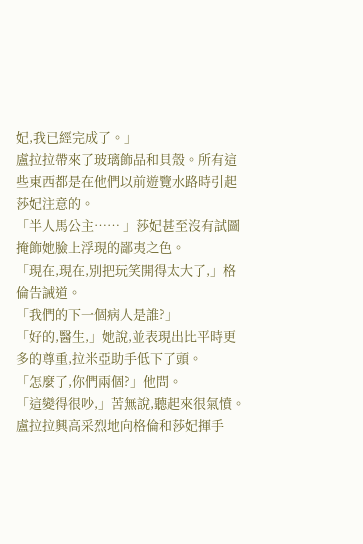妃,我已經完成了。」
盧拉拉帶來了玻璃飾品和貝殼。所有這些東西都是在他們以前遊覽水路時引起莎妃注意的。
「半人馬公主…… 」莎妃甚至沒有試圖掩飾她臉上浮現的鄙夷之色。
「現在,現在,別把玩笑開得太大了,」格倫告誡道。
「我們的下一個病人是誰?」
「好的,醫生,」她說,並表現出比平時更多的尊重,拉米亞助手低下了頭。
「怎麼了,你們兩個?」他問。
「這變得很吵,」苦無說,聽起來很氣憤。
盧拉拉興高采烈地向格倫和莎妃揮手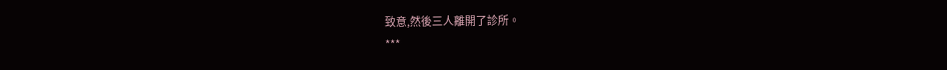致意,然後三人離開了診所。
***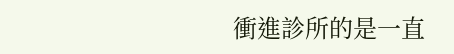衝進診所的是一直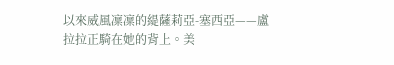以來威風凜凜的緹薩莉亞-塞西亞——盧拉拉正騎在她的背上。美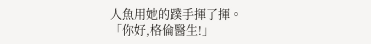人魚用她的蹼手揮了揮。
「你好,格倫醫生!」